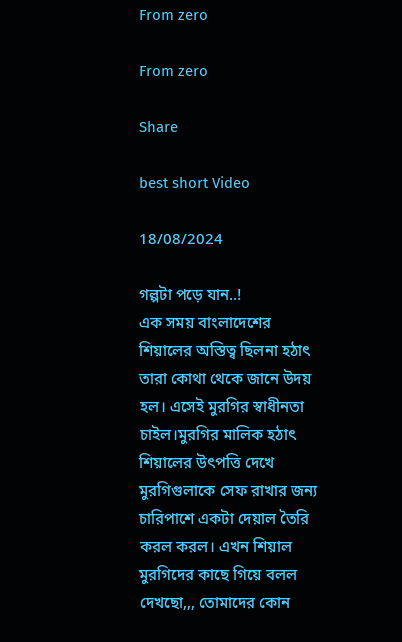From zero

From zero

Share

best short Video

18/08/2024

গল্পটা পড়ে যান..!
এক সময় বাংলাদেশের শিয়ালের অস্তিত্ব ছিলনা হঠাৎ তারা কোথা থেকে জানে উদয় হল। এসেই মুরগির স্বাধীনতা চাইল।মুরগির মালিক হঠাৎ শিয়ালের উৎপত্তি দেখে মুরগিগুলাকে সেফ রাখার জন্য চারিপাশে একটা দেয়াল তৈরি করল করল। এখন শিয়াল মুরগিদের কাছে গিয়ে বলল দেখছো,,, তোমাদের কোন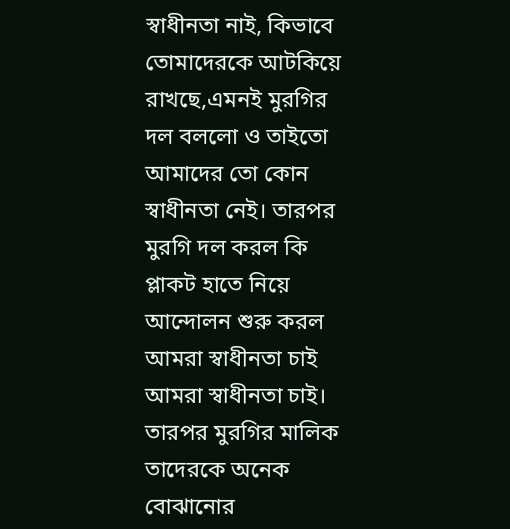স্বাধীনতা নাই, কিভাবে তোমাদেরকে আটকিয়ে রাখছে,এমনই মুরগির দল বললো ও তাইতো আমাদের তো কোন স্বাধীনতা নেই। তারপর মুরগি দল করল কি প্লাকট হাতে নিয়ে আন্দোলন শুরু করল আমরা স্বাধীনতা চাই আমরা স্বাধীনতা চাই। তারপর মুরগির মালিক তাদেরকে অনেক বোঝানোর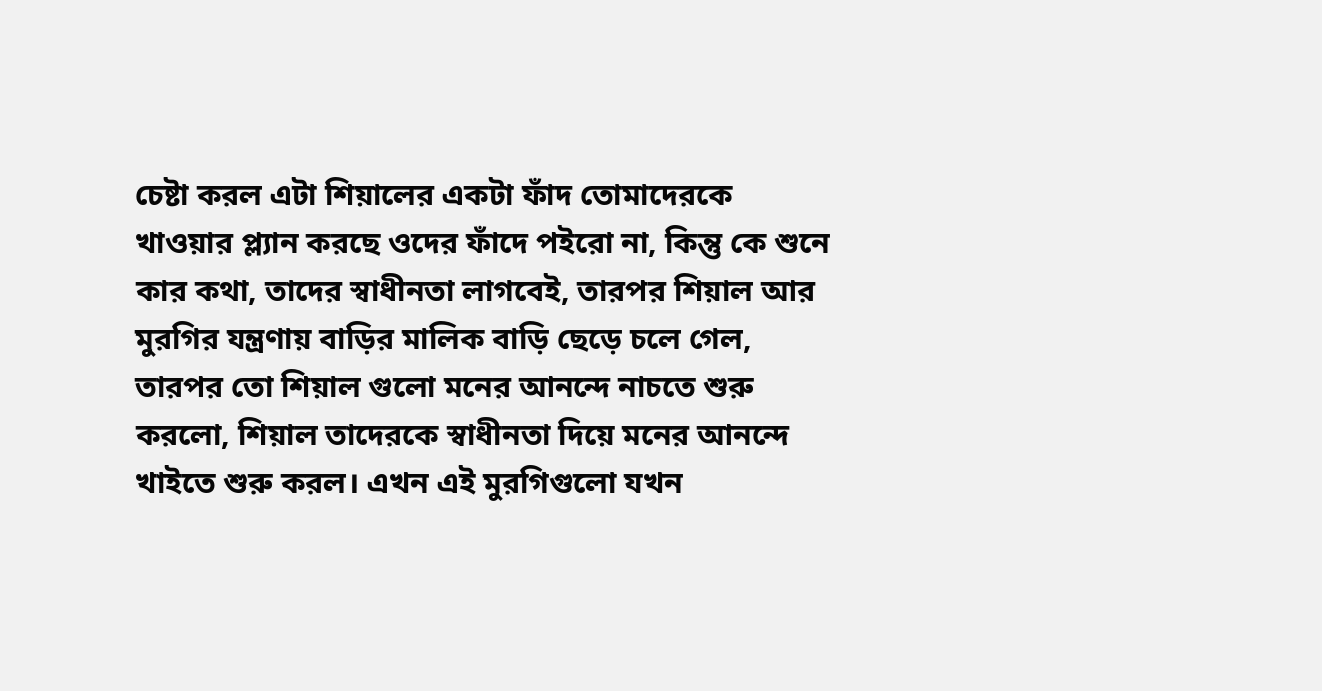চেষ্টা করল এটা শিয়ালের একটা ফাঁদ তোমাদেরকে খাওয়ার প্ল্যান করছে ওদের ফাঁদে পইরো না, কিন্তু কে শুনে কার কথা, তাদের স্বাধীনতা লাগবেই, তারপর শিয়াল আর মুরগির যন্ত্রণায় বাড়ির মালিক বাড়ি ছেড়ে চলে গেল, তারপর তো শিয়াল গুলো মনের আনন্দে নাচতে শুরু করলো, শিয়াল তাদেরকে স্বাধীনতা দিয়ে মনের আনন্দে খাইতে শুরু করল। এখন এই মুরগিগুলো যখন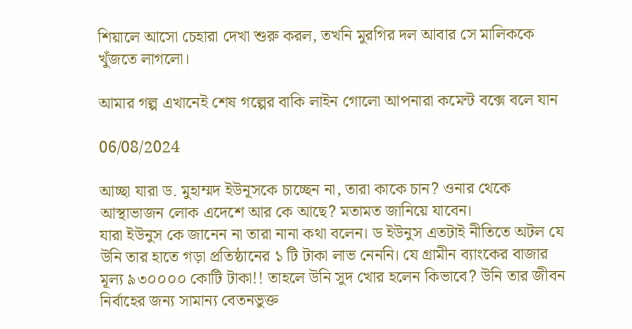শিয়ালে আসো চেহারা দেখা শুরু করল, তখনি মুরগির দল আবার সে মালিককে খুঁজতে লাগলো।

আমার গল্প এখানেই শেষ গল্পের বাকি লাইন গোলো আপনারা কমেন্ট বক্সে বলে যান

06/08/2024

আচ্ছা যারা ড. মুহাম্মদ ইউনূসকে চাচ্ছেন না, তারা কাকে চান? ওনার থেকে আস্থাভাজন লোক এদেশে আর কে আছে? মতামত জানিয়ে যাবেন।
যারা ইউনুস কে জানেন না তারা নানা কথা বলেন। ড ইউনুস এতটাই নীতিতে অটল যে উনি তার হাতে গড়া প্রতিষ্ঠানের ১ টি টাকা লাভ নেননি। যে গ্রামীন ব্যাংকের বাজার মূল্য ৯৩০০০০ কোটি টাকা!! তাহলে উনি সুদ খোর হলেন কিভাবে? উনি তার জীবন নির্বাহের জন্য সামান্য বেতনভুক্ত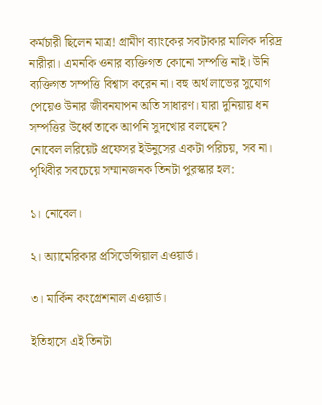কর্মচারী ছিলেন মাত্র! গ্রামীণ ব্যাংকের সবটাকার মালিক দরিদ্র নারীরা। এমনকি ওনার ব্যক্তিগত কোনো সম্পত্তি নাই। উনি ব্যক্তিগত সম্পত্তি বিশ্বাস করেন না। বহু অর্থ লাভের সুযোগ পেয়েও উনার জীবনযাপন অতি সাধারণ। যারা দুনিয়ায় ধন সম্পত্তির উর্ধ্বে তাকে আপনি সুদখোর বলছেন?
নোবেল লরিয়েট প্রফেসর ইউনুসের একটা পরিচয়, সব না। পৃথিবীর সবচেয়ে সম্মানজনক তিনটা পুরস্কার হল:

১। নোবেল।

২। অ্যামেরিকার প্রসিডেন্সিয়াল এওয়ার্ড।

৩। মার্কিন কংগ্রেশনাল এওয়ার্ড।

ইতিহাসে এই তিনটা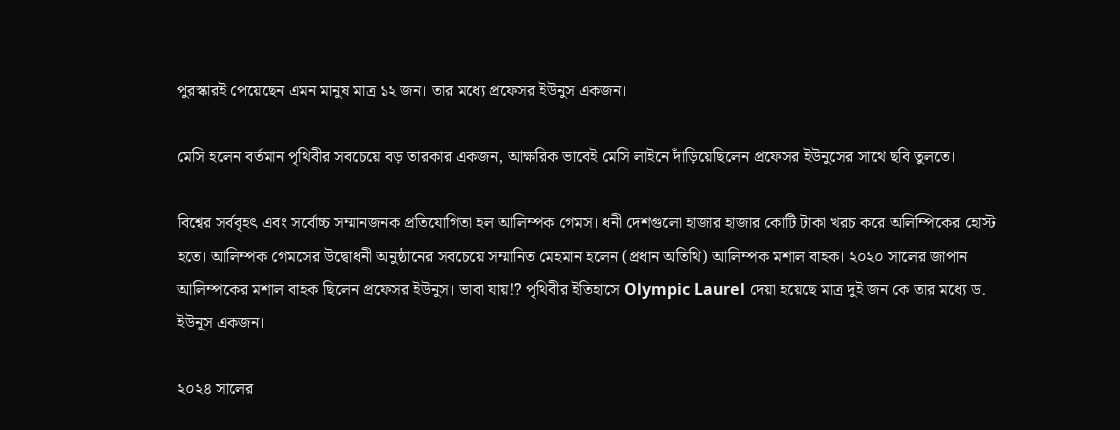পুরস্কারই পেয়েছেন এমন মানুষ মাত্র ১২ জন। তার মধ্যে প্রফেসর ইউনুস একজন।

মেসি হলেন বর্তমান পৃথিবীর সবচেয়ে বড় তারকার একজন, আক্ষরিক ভাবেই মেসি লাইনে দাঁড়িয়েছিলেন প্রফেসর ইউনুসের সাথে ছবি তুলতে।

বিশ্বের সর্ববৃহৎ এবং সর্বোচ্চ সম্মানজনক প্রতিযোগিতা হল আলিম্পক গেমস। ধনী দেশগুলো হাজার হাজার কোটি টাকা খরচ করে অলিম্পিকের হোস্ট হতে। আলিম্পক গেমসের উদ্বোধনী অনুষ্ঠানের সবচেয়ে সম্মানিত মেহমান হলেন (প্রধান অতিথি) আলিম্পক মশাল বাহক। ২০২০ সালের জাপান আলিম্পকের মশাল বাহক ছিলেন প্রফেসর ইউনুস। ভাবা যায়!? পৃথিবীর ইতিহাসে Olympic Laurel দেয়া হয়েছে মাত্র দুই জন কে তার মধ্যে ড. ইউনূস একজন।

২০২৪ সালের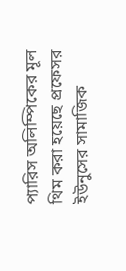প্যারিস অলিম্পিকের মূল থিম করা হয়েছে প্রফেসর ইউনুসের সামাজিক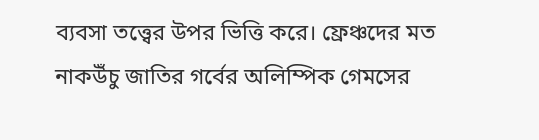ব্যবসা তত্ত্বের উপর ভিত্তি করে। ফ্রেঞ্চদের মত নাকউঁচু জাতির গর্বের অলিম্পিক গেমসের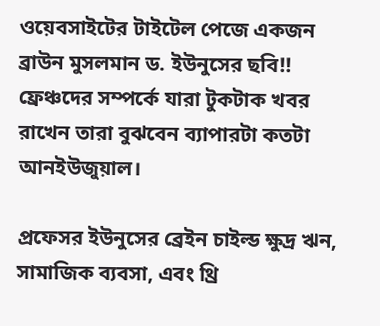ওয়েবসাইটের টাইটেল পেজে একজন ব্রাউন মুসলমান ড. ইউনুসের ছবি!! ফ্রেঞ্চদের সম্পর্কে যারা টুকটাক খবর রাখেন তারা বুঝবেন ব্যাপারটা কতটা আনইউজুয়াল।

প্রফেসর ইউনুসের ব্রেইন চাইল্ড ক্ষুদ্র ঋন, সামাজিক ব্যবসা, এবং থ্রি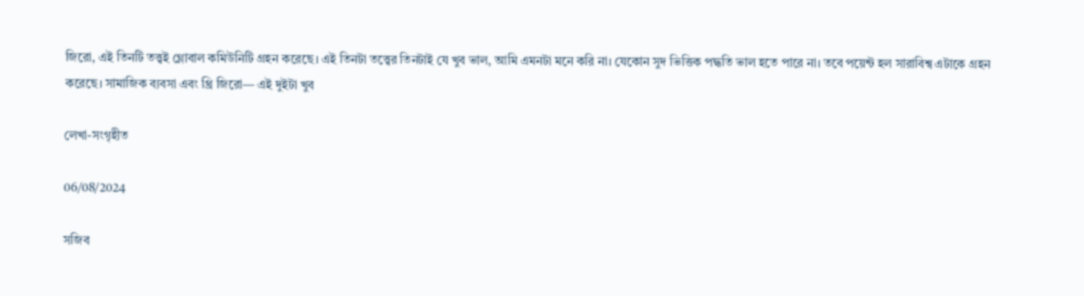জিরো, এই তিনটি তত্ত্বই গ্লোবাল কমিউনিটি গ্রহন করেছে। এই তিনটা তত্ত্বের তিনটাই যে খুব ভাল, আমি এমনটা মনে করি না। যেকোন সুদ ভিত্তিক পদ্ধতি ভাল হতে পারে না। তবে পয়েন্ট হল সারাবিশ্ব এটাকে গ্রহন করেছে। সামাজিক ব্যবসা এবং থ্রি জিরো— এই দুইটা খুব

লেখা-সংগৃহীত

06/08/2024

সজিব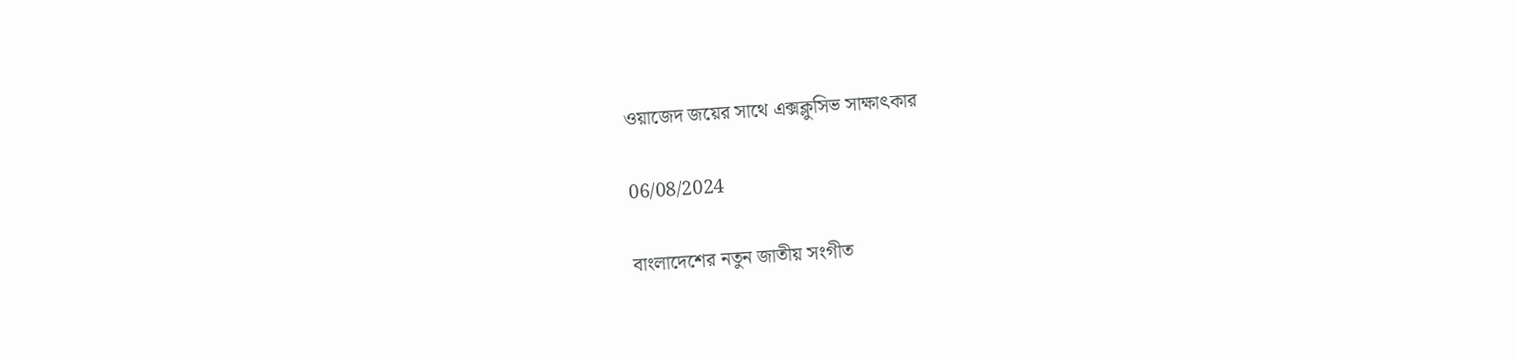ওয়াজেদ জয়ের সাথে এক্সক্লুসিভ সাক্ষাৎকার

06/08/2024

বাংলাদেশের নতুন জাতীয় সংগীত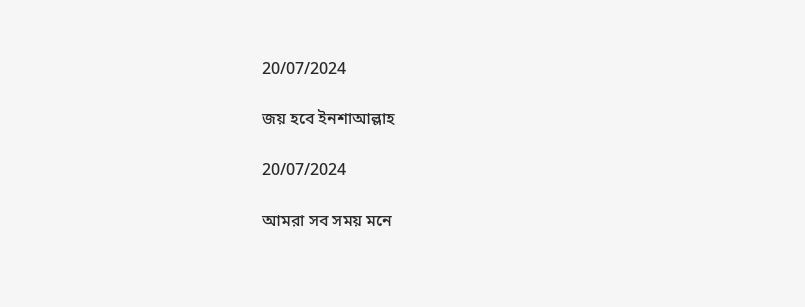20/07/2024

জয় হবে ইনশাআল্লাহ

20/07/2024

আমরা সব সময় মনে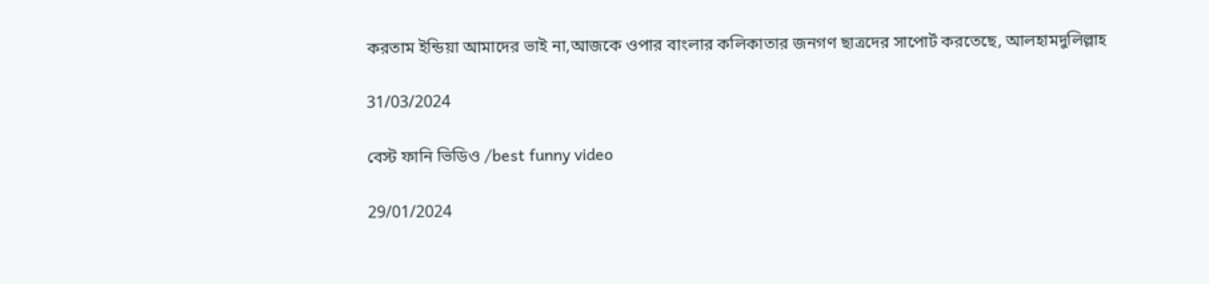করতাম ইন্ডিয়া আমাদের ভাই না,আজকে ওপার বাংলার কলিকাতার জনগণ ছাত্রদের সাপোর্ট করতেছে, আলহামদুলিল্লাহ

31/03/2024

বেস্ট ফানি ভিডিও /best funny video

29/01/2024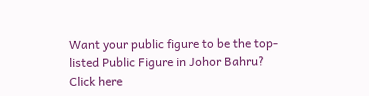Want your public figure to be the top-listed Public Figure in Johor Bahru?
Click here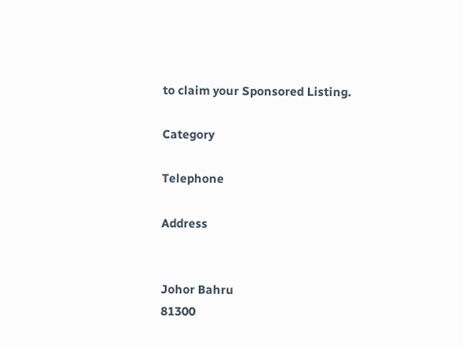to claim your Sponsored Listing.

Category

Telephone

Address


Johor Bahru
81300